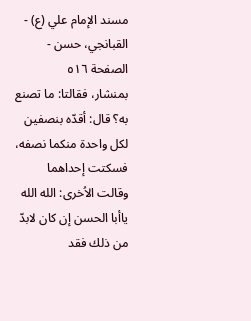مسند الإمام علي (ع) - القبانجي، حسن - الصفحة ٥١٦
بمنشار، فقالتا: ما تصنع به؟ قال: أقدّه بنصفين لكل واحدة منكما نصفه، فسكتت إحداهما وقالت الاُخرى: الله الله ياأبا الحسن إن كان لابدّ من ذلك فقد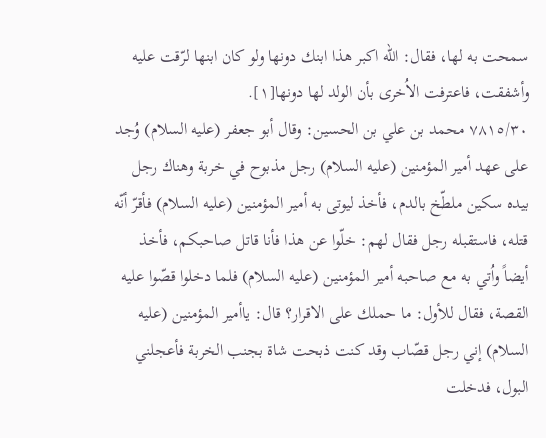سمحت به لها، فقال: الله اكبر هذا ابنك دونها ولو كان ابنها لرّقت عليه وأشفقت، فاعترفت الاُخرى بأن الولد لها دونها[١].
٧٨١٥/٣٠ محمد بن علي بن الحسين: وقال أبو جعفر (عليه السلام) وُجد على عهد أمير المؤمنين (عليه السلام) رجل مذبوح في خربة وهناك رجل بيده سكين ملطّخ بالدم، فأخذ ليوتى به أمير المؤمنين (عليه السلام) فأقرّ أنّه قتله، فاستقبله رجل فقال لهم: خلّوا عن هذا فأنا قاتل صاحبكم، فأخذ أيضاً واُتي به مع صاحبه أمير المؤمنين (عليه السلام) فلما دخلوا قصّوا عليه القصة، فقال للأول: ما حملك على الاقرار؟ قال: ياأمير المؤمنين (عليه السلام) إني رجل قصّاب وقد كنت ذبحت شاة بجنب الخربة فأعجلني البول، فدخلت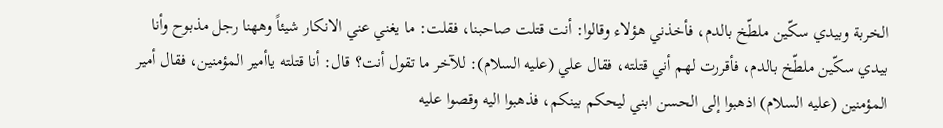الخربة وبيدي سكّين ملطّخ بالدم، فأخذني هؤلاء وقالوا: أنت قتلت صاحبنا، فقلت: ما يغني عني الانكار شيئاً وههنا رجل مذبوح وأنا بيدي سكّين ملطّخ بالدم، فأقررت لهم أني قتلته، فقال علي (عليه السلام): للآخر ما تقول أنت؟ قال: أنا قتلته ياأمير المؤمنين، فقال أمير المؤمنين (عليه السلام) اذهبوا إلى الحسن ابني ليحكم بينكم، فذهبوا اليه وقصوا عليه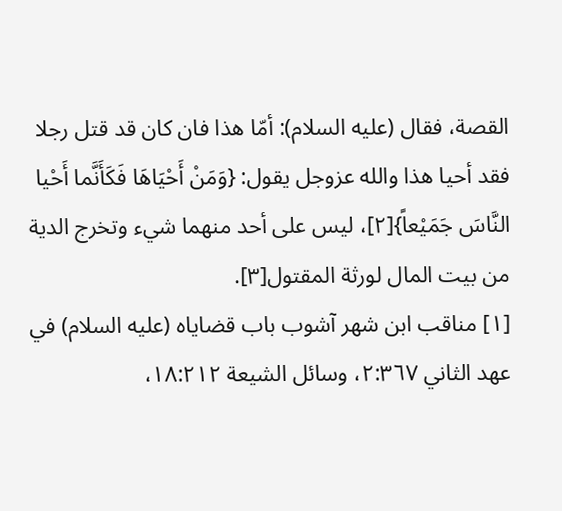القصة، فقال (عليه السلام): أمّا هذا فان كان قد قتل رجلا فقد أحيا هذا والله عزوجل يقول: {وَمَنْ أَحْيَاهَا فَكَأَنَّما أَحْيا النَّاسَ جَمَيْعاً}[٢]، ليس على أحد منهما شيء وتخرج الدية من بيت المال لورثة المقتول[٣].
[١] مناقب ابن شهر آشوب باب قضاياه (عليه السلام) في عهد الثاني ٢:٣٦٧، وسائل الشيعة ١٨:٢١٢،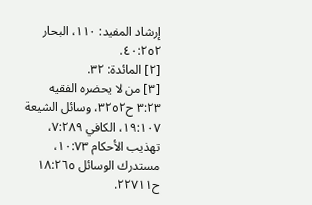إرشاد المفيد: ١١٠، البحار ٤٠:٢٥٢.
[٢] المائدة: ٣٢.
[٣] من لا يحضره الفقيه ٣:٢٣ ح٣٢٥٢، وسائل الشيعة ١٩:١٠٧، الكافي ٧:٢٨٩، تهذيب الأحكام ١٠:٧٣، مستدرك الوسائل ١٨:٢٦٥ ح٢٢٧١١.